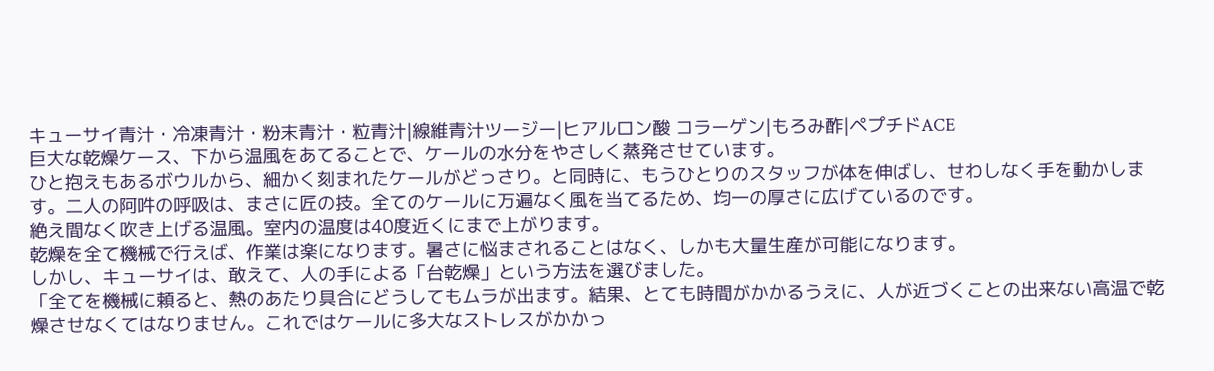キューサイ青汁・冷凍青汁・粉末青汁・粒青汁|線維青汁ツージー|ヒアルロン酸 コラーゲン|もろみ酢|ペプチドACE
巨大な乾燥ケース、下から温風をあてることで、ケールの水分をやさしく蒸発させています。
ひと抱えもあるボウルから、細かく刻まれたケールがどっさり。と同時に、もうひとりのスタッフが体を伸ばし、せわしなく手を動かします。二人の阿吽の呼吸は、まさに匠の技。全てのケールに万遍なく風を当てるため、均一の厚さに広げているのです。
絶え間なく吹き上げる温風。室内の温度は40度近くにまで上がります。
乾燥を全て機械で行えば、作業は楽になります。暑さに悩まされることはなく、しかも大量生産が可能になります。
しかし、キューサイは、敢えて、人の手による「台乾燥」という方法を選びました。
「全てを機械に頼ると、熱のあたり具合にどうしてもムラが出ます。結果、とても時間がかかるうえに、人が近づくことの出来ない高温で乾燥させなくてはなりません。これではケールに多大なストレスがかかっ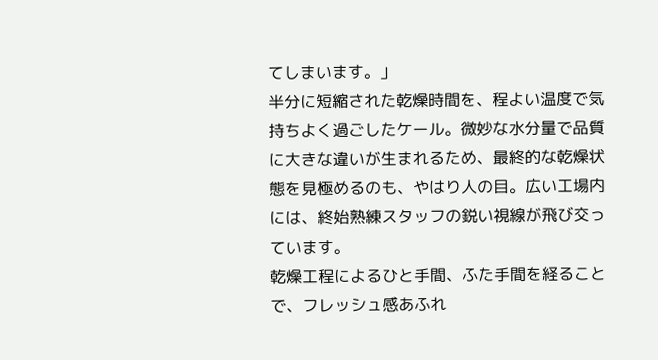てしまいます。」
半分に短縮された乾燥時間を、程よい温度で気持ちよく過ごしたケール。微妙な水分量で品質に大きな違いが生まれるため、最終的な乾燥状態を見極めるのも、やはり人の目。広い工場内には、終始熟練スタッフの鋭い視線が飛び交っています。
乾燥工程によるひと手間、ふた手間を経ることで、フレッシュ感あふれ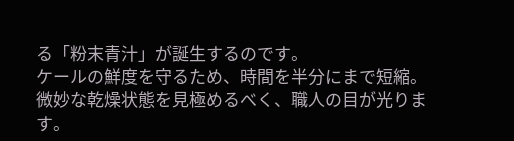る「粉末青汁」が誕生するのです。
ケールの鮮度を守るため、時間を半分にまで短縮。
微妙な乾燥状態を見極めるべく、職人の目が光ります。